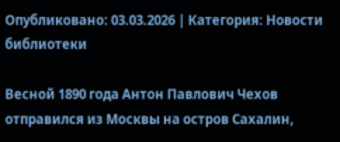Опубликовано: 03.03.2026 | Категория: Новости библиотеки

Весной 1890 года Антон Павлович Чехов отправился из Москвы на остров Сахалин,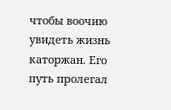чтобы воочию увидеть жизнь каторжан. Его путь пролегал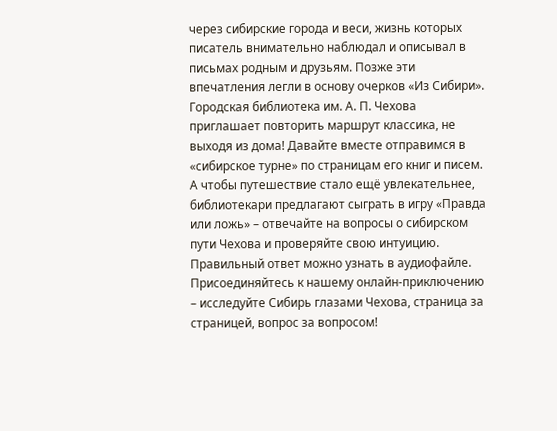через сибирские города и веси, жизнь которых писатель внимательно наблюдал и описывал в письмах родным и друзьям. Позже эти впечатления легли в основу очерков «Из Сибири».
Городская библиотека им. А. П. Чехова приглашает повторить маршрут классика, не выходя из дома! Давайте вместе отправимся в «сибирское турне» по страницам его книг и писем. А чтобы путешествие стало ещё увлекательнее, библиотекари предлагают сыграть в игру «Правда или ложь» – отвечайте на вопросы о сибирском пути Чехова и проверяйте свою интуицию. Правильный ответ можно узнать в аудиофайле.
Присоединяйтесь к нашему онлайн-приключению – исследуйте Сибирь глазами Чехова, страница за страницей, вопрос за вопросом!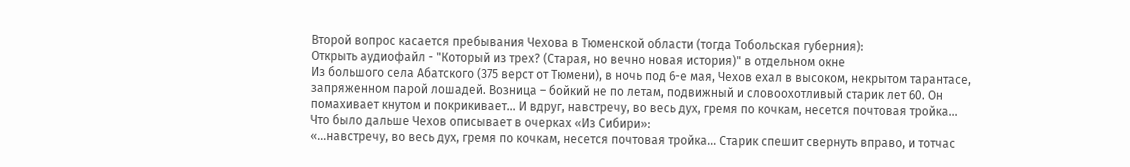Второй вопрос касается пребывания Чехова в Тюменской области (тогда Тобольская губерния):
Открыть аудиофайл - "Который из трех? (Старая, но вечно новая история)" в отдельном окне
Из большого села Абатского (375 верст от Тюмени), в ночь под 6-е мая, Чехов ехал в высоком, некрытом тарантасе, запряженном парой лошадей. Возница – бойкий не по летам, подвижный и словоохотливый старик лет 60. Он помахивает кнутом и покрикивает… И вдруг, навстречу, во весь дух, гремя по кочкам, несется почтовая тройка… Что было дальше Чехов описывает в очерках «Из Сибири»:
«...навстречу, во весь дух, гремя по кочкам, несется почтовая тройка... Старик спешит свернуть вправо, и тотчас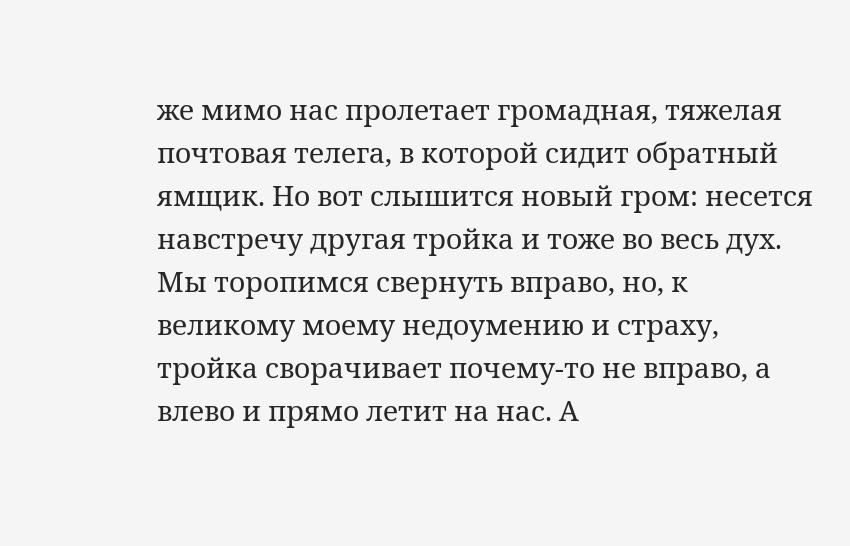же мимо нас пролетает громадная, тяжелая почтовая телега, в которой сидит обратный ямщик. Но вот слышится новый гром: несется навстречу другая тройка и тоже во весь дух. Мы торопимся свернуть вправо, но, к великому моему недоумению и страху, тройка сворачивает почему-то не вправо, а влево и прямо летит на нас. А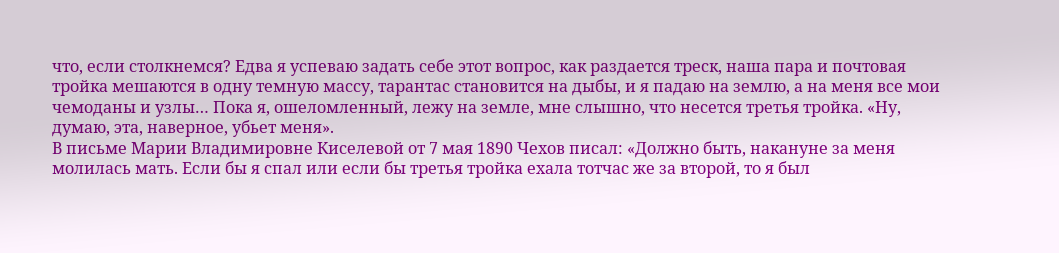что, если столкнемся? Едва я успеваю задать себе этот вопрос, как раздается треск, наша пара и почтовая тройка мешаются в одну темную массу, тарантас становится на дыбы, и я падаю на землю, а на меня все мои чемоданы и узлы… Пока я, ошеломленный, лежу на земле, мне слышно, что несется третья тройка. «Ну, думаю, эта, наверное, убьет меня».
В письме Марии Владимировне Киселевой от 7 мая 1890 Чехов писал: «Должно быть, накануне за меня молилась мать. Если бы я спал или если бы третья тройка ехала тотчас же за второй, то я был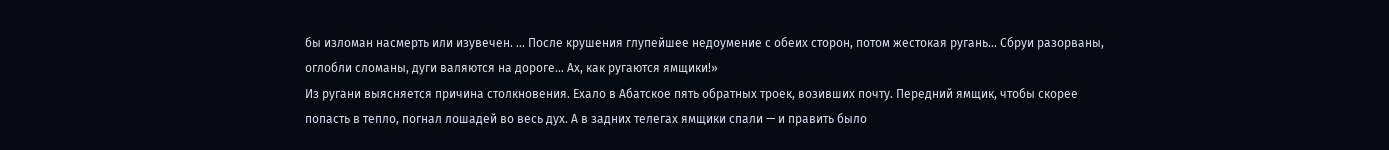бы изломан насмерть или изувечен. … После крушения глупейшее недоумение с обеих сторон, потом жестокая ругань… Сбруи разорваны, оглобли сломаны, дуги валяются на дороге… Ах, как ругаются ямщики!»
Из ругани выясняется причина столкновения. Ехало в Абатское пять обратных троек, возивших почту. Передний ямщик, чтобы скорее попасть в тепло, погнал лошадей во весь дух. А в задних телегах ямщики спали — и править было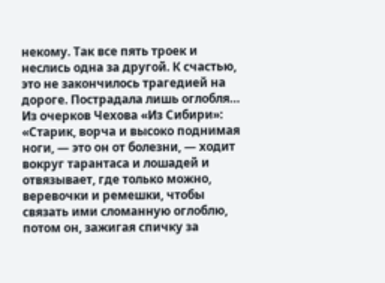некому. Так все пять троек и неслись одна за другой. К счастью, это не закончилось трагедией на дороге. Пострадала лишь оглобля…
Из очерков Чехова «Из Сибири»:
«Старик, ворча и высоко поднимая ноги, — это он от болезни, — ходит вокруг тарантаса и лошадей и отвязывает, где только можно, веревочки и ремешки, чтобы связать ими сломанную оглоблю, потом он, зажигая спичку за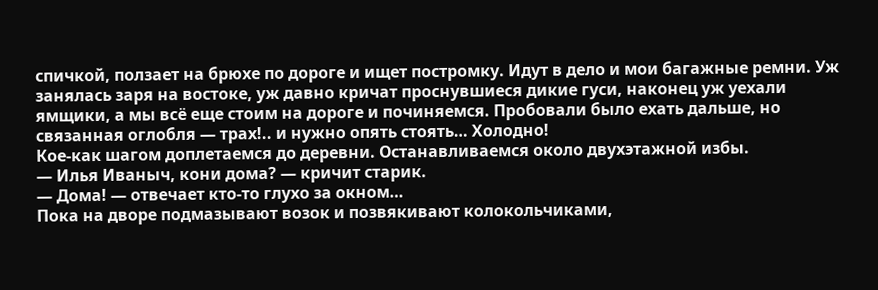спичкой, ползает на брюхе по дороге и ищет постромку. Идут в дело и мои багажные ремни. Уж занялась заря на востоке, уж давно кричат проснувшиеся дикие гуси, наконец уж уехали ямщики, а мы всё еще стоим на дороге и починяемся. Пробовали было ехать дальше, но связанная оглобля — трах!.. и нужно опять стоять… Холодно!
Кое-как шагом доплетаемся до деревни. Останавливаемся около двухэтажной избы.
— Илья Иваныч, кони дома? — кричит старик.
— Дома! — отвечает кто-то глухо за окном…
Пока на дворе подмазывают возок и позвякивают колокольчиками,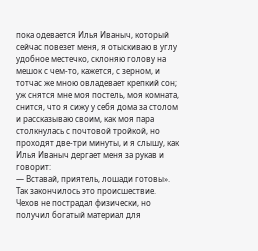пока одевается Илья Иваныч, который сейчас повезет меня, я отыскиваю в углу удобное местечко, склоняю голову на мешок с чем-то, кажется, с зерном, и тотчас же мною овладевает крепкий сон; уж снятся мне моя постель, моя комната, снится, что я сижу у себя дома за столом и рассказываю своим, как моя пара столкнулась с почтовой тройкой, но проходят две-три минуты, и я слышу, как Илья Иваныч дергает меня за рукав и говорит:
— Вставай, приятель, лошади готовы».
Так закончилось это происшествие. Чехов не пострадал физически, но получил богатый материал для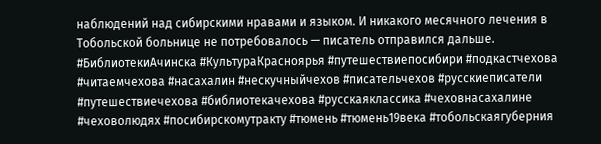наблюдений над сибирскими нравами и языком. И никакого месячного лечения в Тобольской больнице не потребовалось — писатель отправился дальше.
#БиблиотекиАчинска #КультураКрасноярья #путешествиепосибири #подкастчехова #читаемчехова #насахалин #нескучныйчехов #писательчехов #русскиеписатели #путешествиечехова #библиотекачехова #русскаяклассика #чеховнасахалине #чеховолюдях #посибирскомутракту #тюмень #тюмень19века #тобольскаягуберния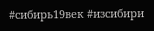#сибирь19век #изсибири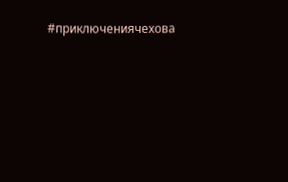#приключениячехова